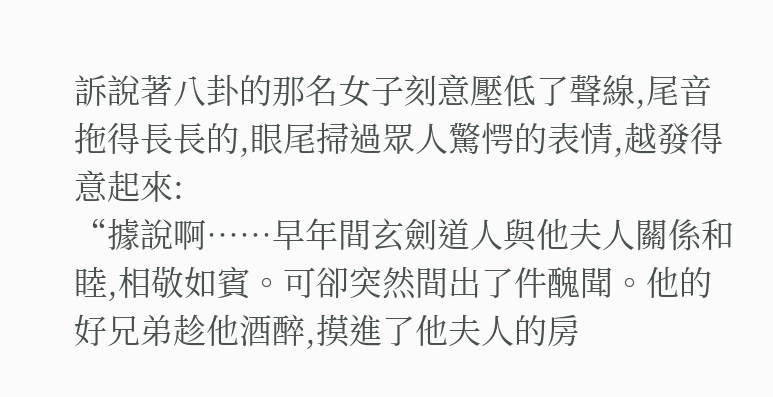訴說著八卦的那名女子刻意壓低了聲線,尾音拖得長長的,眼尾掃過眾人驚愕的表情,越發得意起來:
“據說啊……早年間玄劍道人與他夫人關係和睦,相敬如賓。可卻突然間出了件醜聞。他的好兄弟趁他酒醉,摸進了他夫人的房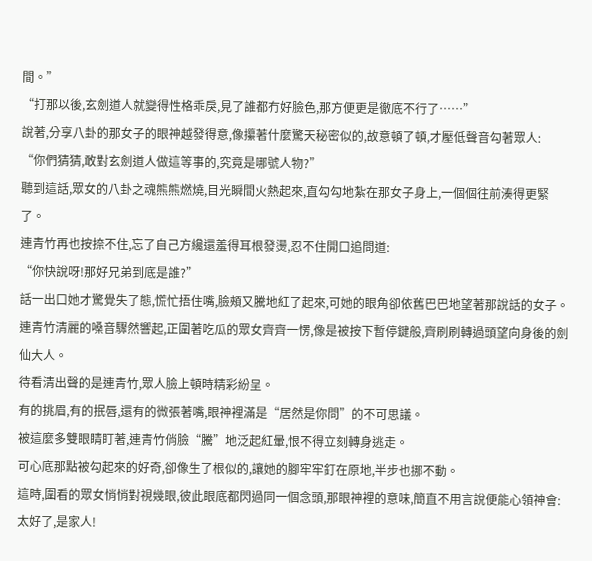間。”
“打那以後,玄劍道人就變得性格乖戾,見了誰都冇好臉色,那方便更是徹底不行了……”
說著,分享八卦的那女子的眼神越發得意,像攥著什麼驚天秘密似的,故意頓了頓,才壓低聲音勾著眾人:
“你們猜猜,敢對玄劍道人做這等事的,究竟是哪號人物?”
聽到這話,眾女的八卦之魂熊熊燃燒,目光瞬間火熱起來,直勾勾地紮在那女子身上,一個個往前湊得更緊了。
連青竹再也按捺不住,忘了自己方纔還羞得耳根發燙,忍不住開口追問道:
“你快說呀!那好兄弟到底是誰?”
話一出口她才驚覺失了態,慌忙捂住嘴,臉頰又騰地紅了起來,可她的眼角卻依舊巴巴地望著那說話的女子。
連青竹清麗的嗓音驟然響起,正圍著吃瓜的眾女齊齊一愣,像是被按下暫停鍵般,齊刷刷轉過頭望向身後的劍仙大人。
待看清出聲的是連青竹,眾人臉上頓時精彩紛呈。
有的挑眉,有的抿唇,還有的微張著嘴,眼神裡滿是“居然是你問”的不可思議。
被這麼多雙眼睛盯著,連青竹俏臉“騰”地泛起紅暈,恨不得立刻轉身逃走。
可心底那點被勾起來的好奇,卻像生了根似的,讓她的腳牢牢釘在原地,半步也挪不動。
這時,圍看的眾女悄悄對視幾眼,彼此眼底都閃過同一個念頭,那眼神裡的意味,簡直不用言說便能心領神會:
太好了,是家人!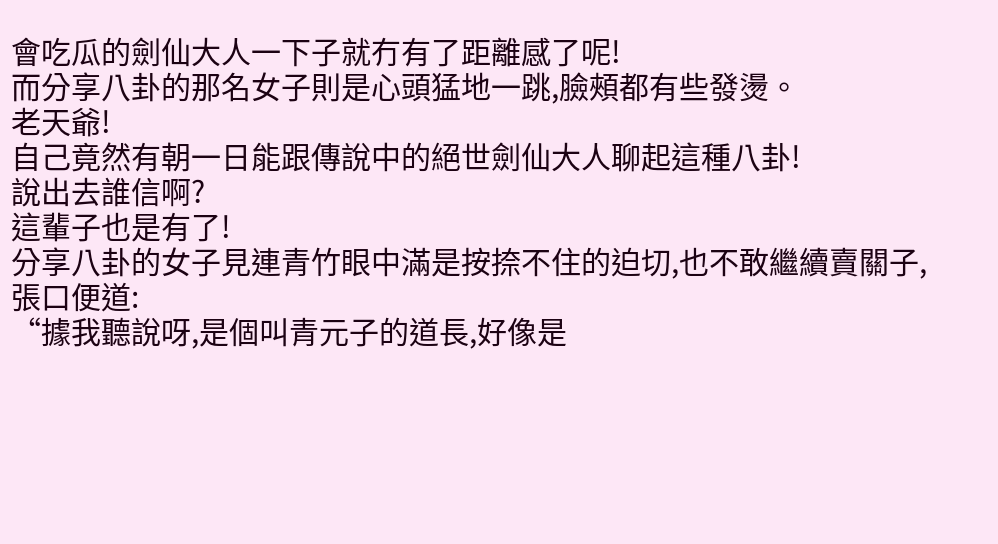會吃瓜的劍仙大人一下子就冇有了距離感了呢!
而分享八卦的那名女子則是心頭猛地一跳,臉頰都有些發燙。
老天爺!
自己竟然有朝一日能跟傳說中的絕世劍仙大人聊起這種八卦!
說出去誰信啊?
這輩子也是有了!
分享八卦的女子見連青竹眼中滿是按捺不住的迫切,也不敢繼續賣關子,張口便道:
“據我聽說呀,是個叫青元子的道長,好像是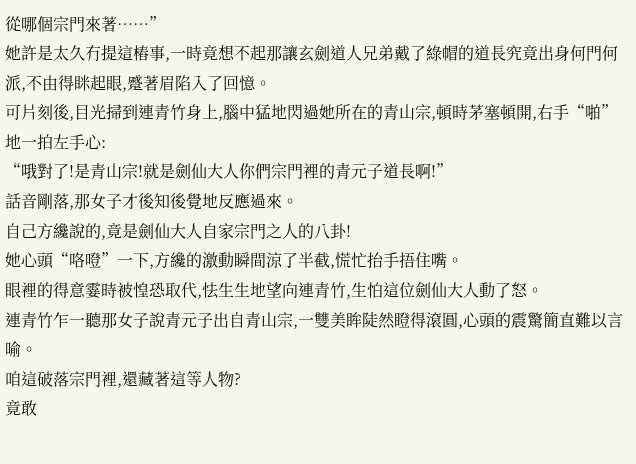從哪個宗門來著……”
她許是太久冇提這樁事,一時竟想不起那讓玄劍道人兄弟戴了綠帽的道長究竟出身何門何派,不由得眯起眼,蹙著眉陷入了回憶。
可片刻後,目光掃到連青竹身上,腦中猛地閃過她所在的青山宗,頓時茅塞頓開,右手“啪”地一拍左手心:
“哦對了!是青山宗!就是劍仙大人你們宗門裡的青元子道長啊!”
話音剛落,那女子才後知後覺地反應過來。
自己方纔說的,竟是劍仙大人自家宗門之人的八卦!
她心頭“咯噔”一下,方纔的激動瞬間涼了半截,慌忙抬手捂住嘴。
眼裡的得意霎時被惶恐取代,怯生生地望向連青竹,生怕這位劍仙大人動了怒。
連青竹乍一聽那女子說青元子出自青山宗,一雙美眸陡然瞪得滾圓,心頭的震驚簡直難以言喻。
咱這破落宗門裡,還藏著這等人物?
竟敢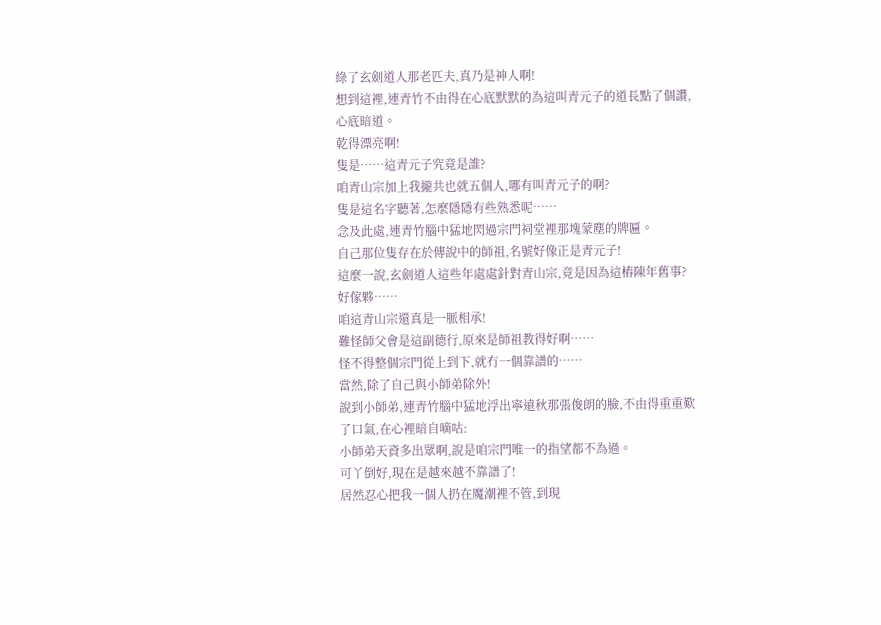綠了玄劍道人那老匹夫,真乃是神人啊!
想到這裡,連青竹不由得在心底默默的為這叫青元子的道長點了個讚,心底暗道。
乾得漂亮啊!
隻是……這青元子究竟是誰?
咱青山宗加上我攏共也就五個人,哪有叫青元子的啊?
隻是這名字聽著,怎麼隱隱有些熟悉呢……
念及此處,連青竹腦中猛地閃過宗門祠堂裡那塊蒙塵的牌匾。
自己那位隻存在於傳說中的師祖,名號好像正是青元子!
這麼一說,玄劍道人這些年處處針對青山宗,竟是因為這樁陳年舊事?
好傢夥……
咱這青山宗還真是一脈相承!
難怪師父會是這副德行,原來是師祖教得好啊……
怪不得整個宗門從上到下,就冇一個靠譜的……
當然,除了自己與小師弟除外!
說到小師弟,連青竹腦中猛地浮出寧遠秋那張俊朗的臉,不由得重重歎了口氣,在心裡暗自嘀咕:
小師弟天資多出眾啊,說是咱宗門唯一的指望都不為過。
可丫倒好,現在是越來越不靠譜了!
居然忍心把我一個人扔在魔潮裡不管,到現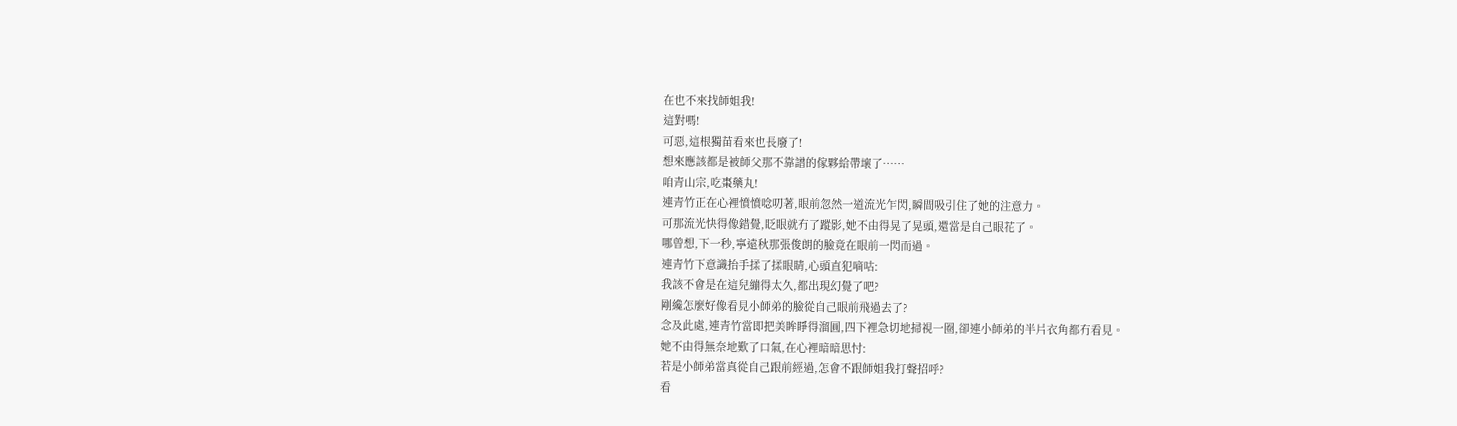在也不來找師姐我!
這對嗎!
可惡,這根獨苗看來也長廢了!
想來應該都是被師父那不靠譜的傢夥給帶壞了……
咱青山宗,吃棗藥丸!
連青竹正在心裡憤憤唸叨著,眼前忽然一道流光乍閃,瞬間吸引住了她的注意力。
可那流光快得像錯覺,眨眼就冇了蹤影,她不由得晃了晃頭,還當是自己眼花了。
哪曾想,下一秒,寧遠秋那張俊朗的臉竟在眼前一閃而過。
連青竹下意識抬手揉了揉眼睛,心頭直犯嘀咕:
我該不會是在這兒繃得太久,都出現幻覺了吧?
剛纔怎麼好像看見小師弟的臉從自己眼前飛過去了?
念及此處,連青竹當即把美眸睜得溜圓,四下裡急切地掃視一圈,卻連小師弟的半片衣角都冇看見。
她不由得無奈地歎了口氣,在心裡暗暗思忖:
若是小師弟當真從自己跟前經過,怎會不跟師姐我打聲招呼?
看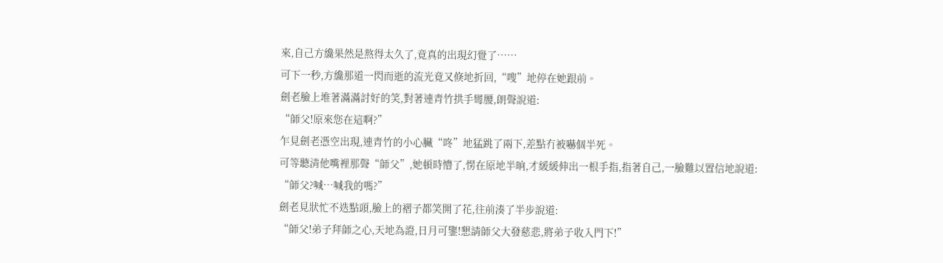來,自己方纔果然是熬得太久了,竟真的出現幻覺了……
可下一秒,方纔那道一閃而逝的流光竟又倏地折回,“嗖”地停在她跟前。
劍老臉上堆著滿滿討好的笑,對著連青竹拱手彎腰,朗聲說道:
“師父!原來您在這啊?”
乍見劍老憑空出現,連青竹的小心臟“咚”地猛跳了兩下,差點冇被嚇個半死。
可等聽清他嘴裡那聲“師父”,她頓時懵了,愣在原地半晌,才緩緩伸出一根手指,指著自己,一臉難以置信地說道:
“師父?喊…喊我的嗎?”
劍老見狀忙不迭點頭,臉上的褶子都笑開了花,往前湊了半步說道:
“師父!弟子拜師之心,天地為證,日月可鑒!懇請師父大發慈悲,將弟子收入門下!”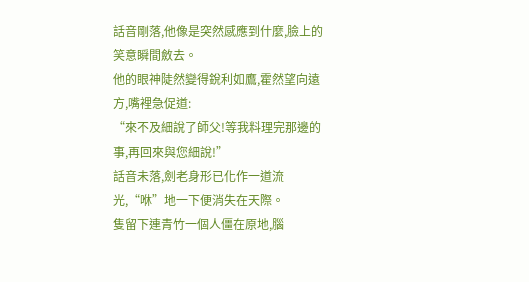話音剛落,他像是突然感應到什麼,臉上的笑意瞬間斂去。
他的眼神陡然變得銳利如鷹,霍然望向遠方,嘴裡急促道:
“來不及細說了師父!等我料理完那邊的事,再回來與您細說!”
話音未落,劍老身形已化作一道流光,“咻”地一下便消失在天際。
隻留下連青竹一個人僵在原地,腦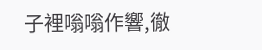子裡嗡嗡作響,徹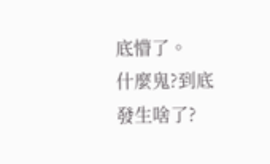底懵了。
什麼鬼?到底發生啥了?